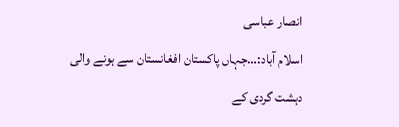انصار عباسی
اسلام آباد:…جہاں پاکستان افغانستان سے ہونے والی دہشت گردی کے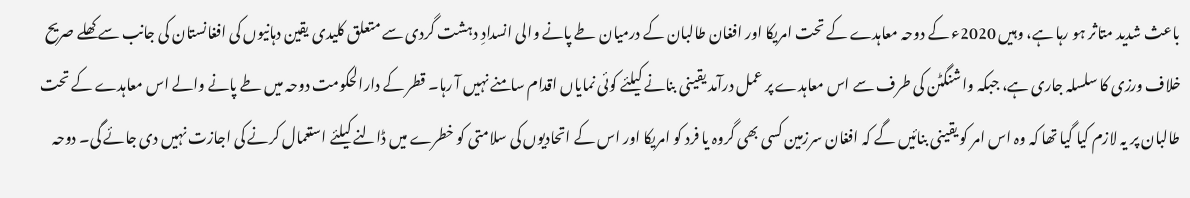باعث شدید متاثر ہو رہا ہے، وہیں 2020ء کے دوحہ معاہدے کے تحت امریکا اور افغان طالبان کے درمیان طے پانے والی انسدادِ دہشت گردی سے متعلق کلیدی یقین دہانیوں کی افغانستان کی جانب سے کھلے صریح خلاف ورزی کا سلسلہ جاری ہے، جبکہ واشنگٹن کی طرف سے اس معاہدے پر عمل درآمد یقینی بنانے کیلئے کوئی نمایاں اقدام سامنے نہیں آ رہا۔ قطر کے دارالحکومت دوحہ میں طے پانے والے اس معاہدے کے تحت طالبان پر یہ لازم کیا گیا تھا کہ وہ اس امر کو یقینی بنائیں گے کہ افغان سرزمین کسی بھی گروہ یا فرد کو امریکا اور اس کے اتحادیوں کی سلامتی کو خطرے میں ڈالنے کیلئے استعمال کرنے کی اجازت نہیں دی جائے گی۔ دوحہ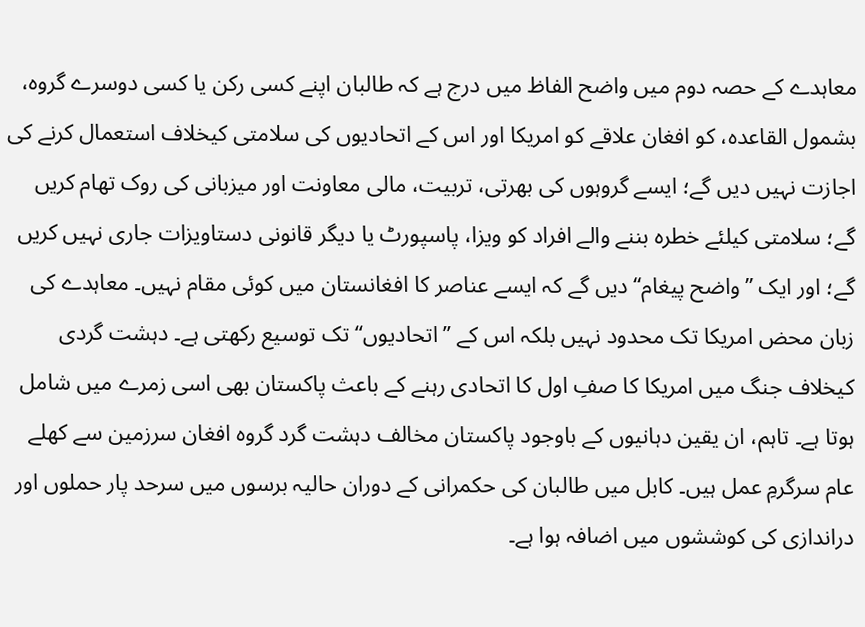معاہدے کے حصہ دوم میں واضح الفاظ میں درج ہے کہ طالبان اپنے کسی رکن یا کسی دوسرے گروہ، بشمول القاعدہ، کو افغان علاقے کو امریکا اور اس کے اتحادیوں کی سلامتی کیخلاف استعمال کرنے کی اجازت نہیں دیں گے؛ ایسے گروہوں کی بھرتی، تربیت، مالی معاونت اور میزبانی کی روک تھام کریں گے؛ سلامتی کیلئے خطرہ بننے والے افراد کو ویزا، پاسپورٹ یا دیگر قانونی دستاویزات جاری نہیں کریں گے؛ اور ایک ’’واضح پیغام‘‘ دیں گے کہ ایسے عناصر کا افغانستان میں کوئی مقام نہیں۔ معاہدے کی زبان محض امریکا تک محدود نہیں بلکہ اس کے ’’اتحادیوں‘‘ تک توسیع رکھتی ہے۔ دہشت گردی کیخلاف جنگ میں امریکا کا صفِ اول کا اتحادی رہنے کے باعث پاکستان بھی اسی زمرے میں شامل ہوتا ہے۔ تاہم، ان یقین دہانیوں کے باوجود پاکستان مخالف دہشت گرد گروہ افغان سرزمین سے کھلے عام سرگرمِ عمل ہیں۔ کابل میں طالبان کی حکمرانی کے دوران حالیہ برسوں میں سرحد پار حملوں اور دراندازی کی کوششوں میں اضافہ ہوا ہے۔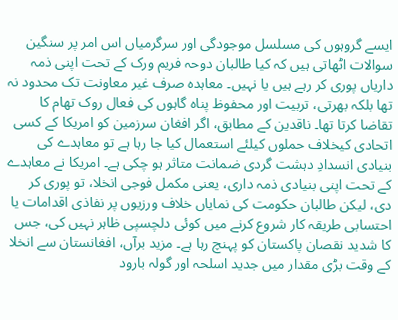ایسے گروہوں کی مسلسل موجودگی اور سرگرمیاں اس امر پر سنگین سوالات اٹھاتی ہیں کہ کیا طالبان دوحہ فریم ورک کے تحت اپنی ذمہ داریاں پوری کر رہے ہیں یا نہیں۔ معاہدہ صرف غیر معاونت تک محدود نہ تھا بلکہ بھرتی، تربیت اور محفوظ پناہ گاہوں کی فعال روک تھام کا تقاضا کرتا تھا۔ ناقدین کے مطابق، اگر افغان سرزمین کو امریکا کے کسی اتحادی کیخلاف حملوں کیلئے استعمال کیا جا رہا ہے تو معاہدے کی بنیادی انسدادِ دہشت گردی ضمانت متاثر ہو چکی ہے۔ امریکا نے معاہدے کے تحت اپنی بنیادی ذمہ داری، یعنی مکمل فوجی انخلا، تو پوری کر دی، لیکن طالبان حکومت کی نمایاں خلاف ورزیوں پر نفاذی اقدامات یا احتسابی طریقہ کار شروع کرنے میں کوئی دلچسپی ظاہر نہیں کی، جس کا شدید نقصان پاکستان کو پہنچ رہا ہے۔ مزید برآں، افغانستان سے انخلا کے وقت بڑی مقدار میں جدید اسلحہ اور گولہ بارود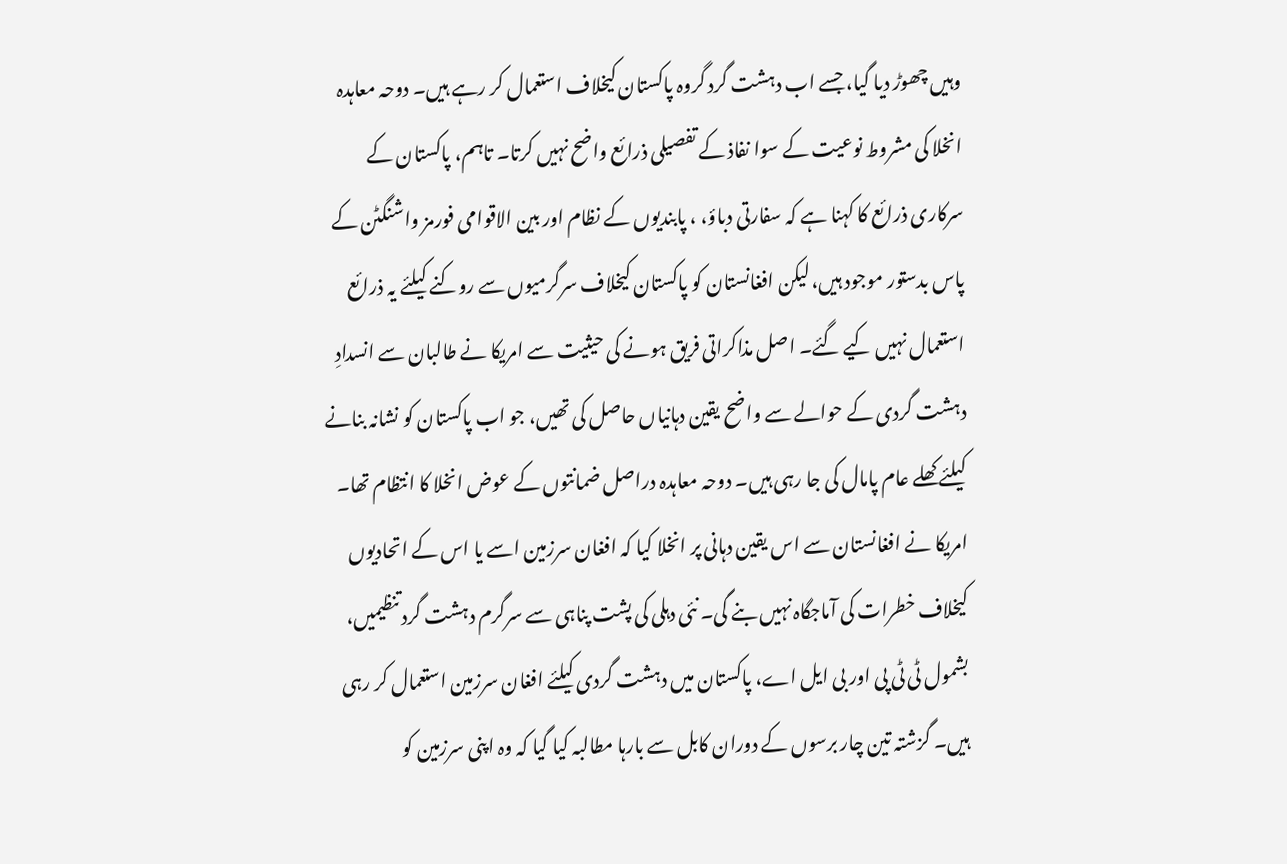وہیں چھوڑ دیا گیا، جسے اب دہشت گرد گروہ پاکستان کیخلاف استعمال کر رہے ہیں۔ دوحہ معاہدہ انخلا کی مشروط نوعیت کے سوا نفاذ کے تفصیلی ذرائع واضح نہیں کرتا۔ تاہم، پاکستان کے سرکاری ذرائع کا کہنا ہے کہ سفارتی دباؤ، ، پابندیوں کے نظام اور بین الاقوامی فورمز واشنگٹن کے پاس بدستور موجود ہیں، لیکن افغانستان کو پاکستان کیخلاف سرگرمیوں سے روکنے کیلئے یہ ذرائع استعمال نہیں کیے گئے۔ اصل مذاکراتی فریق ہونے کی حیثیت سے امریکا نے طالبان سے انسدادِ دہشت گردی کے حوالے سے واضح یقین دہانیاں حاصل کی تھیں، جو اب پاکستان کو نشانہ بنانے کیلئے کھلے عام پامال کی جا رہی ہیں۔ دوحہ معاہدہ دراصل ضمانتوں کے عوض انخلا کا انتظام تھا۔ امریکا نے افغانستان سے اس یقین دہانی پر انخلا کیا کہ افغان سرزمین اسے یا اس کے اتحادیوں کیخلاف خطرات کی آماجگاہ نہیں بنے گی۔ نئی دہلی کی پشت پناہی سے سرگرم دہشت گرد تنظیمیں، بشمول ٹی ٹی پی اور بی ایل اے، پاکستان میں دہشت گردی کیلئے افغان سرزمین استعمال کر رہی ہیں۔ گزشتہ تین چار برسوں کے دوران کابل سے بارہا مطالبہ کیا گیا کہ وہ اپنی سرزمین کو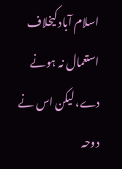اسلام آباد کیخلاف استعمال نہ ہونے دے، لیکن اس نے دوحہ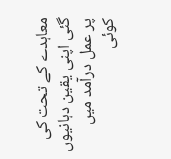معاہدے کے تحت کی گئی اپنی یقین دہانیوں پر عمل درآمد میں کوئی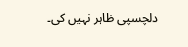دلچسپی ظاہر نہیں کی۔